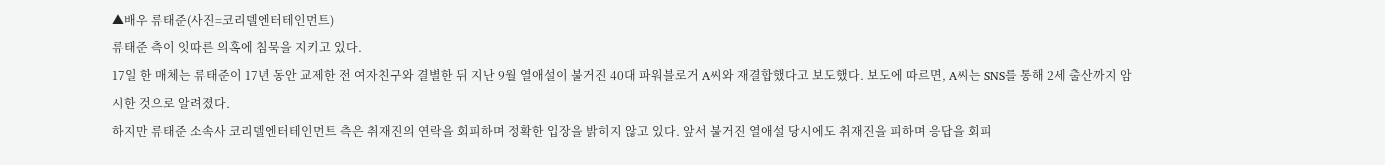▲배우 류태준(사진=코리델엔터테인먼트)
류태준 측이 잇따른 의혹에 침묵을 지키고 있다.
17일 한 매체는 류태준이 17년 동안 교제한 전 여자친구와 결별한 뒤 지난 9월 열애설이 불거진 40대 파워블로거 A씨와 재결합했다고 보도했다. 보도에 따르면, A씨는 SNS를 통해 2세 출산까지 암시한 것으로 알려졌다.
하지만 류태준 소속사 코리델엔터테인먼트 측은 취재진의 연락을 회피하며 정확한 입장을 밝히지 않고 있다. 앞서 불거진 열애설 당시에도 취재진을 피하며 응답을 회피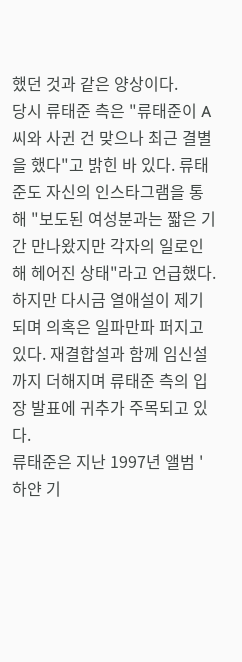했던 것과 같은 양상이다.
당시 류태준 측은 "류태준이 A씨와 사귄 건 맞으나 최근 결별을 했다"고 밝힌 바 있다. 류태준도 자신의 인스타그램을 통해 "보도된 여성분과는 짧은 기간 만나왔지만 각자의 일로인해 헤어진 상태"라고 언급했다.
하지만 다시금 열애설이 제기되며 의혹은 일파만파 퍼지고 있다. 재결합설과 함께 임신설까지 더해지며 류태준 측의 입장 발표에 귀추가 주목되고 있다.
류태준은 지난 1997년 앨범 '하얀 기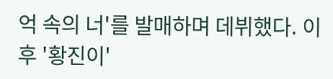억 속의 너'를 발매하며 데뷔했다. 이후 '황진이'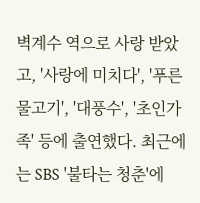벽계수 역으로 사랑 받았고, '사랑에 미치다', '푸른 물고기', '대풍수', '초인가족' 등에 출연했다. 최근에는 SBS '불타는 청춘'에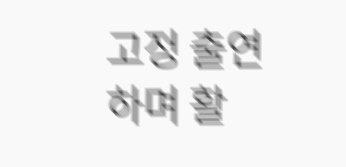고정 출연하며 활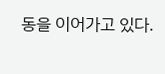동을 이어가고 있다.